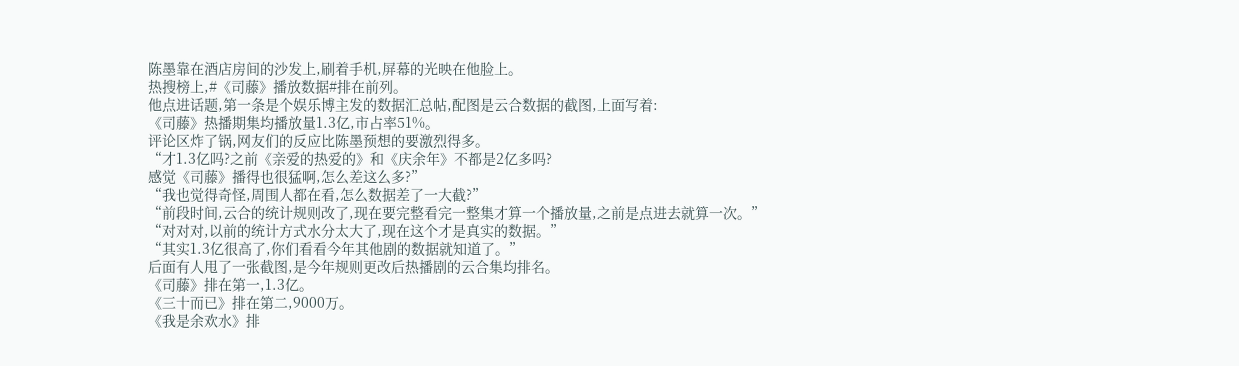陈墨靠在酒店房间的沙发上,刷着手机,屏幕的光映在他脸上。
热搜榜上,#《司藤》播放数据#排在前列。
他点进话题,第一条是个娱乐博主发的数据汇总帖,配图是云合数据的截图,上面写着:
《司藤》热播期集均播放量1.3亿,市占率51%。
评论区炸了锅,网友们的反应比陈墨预想的要激烈得多。
“才1.3亿吗?之前《亲爱的热爱的》和《庆余年》不都是2亿多吗?
感觉《司藤》播得也很猛啊,怎么差这么多?”
“我也觉得奇怪,周围人都在看,怎么数据差了一大截?”
“前段时间,云合的统计规则改了,现在要完整看完一整集才算一个播放量,之前是点进去就算一次。”
“对对对,以前的统计方式水分太大了,现在这个才是真实的数据。”
“其实1.3亿很高了,你们看看今年其他剧的数据就知道了。”
后面有人甩了一张截图,是今年规则更改后热播剧的云合集均排名。
《司藤》排在第一,1.3亿。
《三十而已》排在第二,9000万。
《我是余欢水》排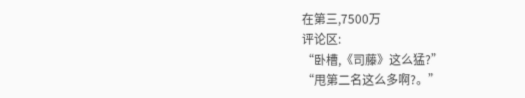在第三,7500万
评论区:
“卧槽,《司藤》这么猛?”
“甩第二名这么多啊?。”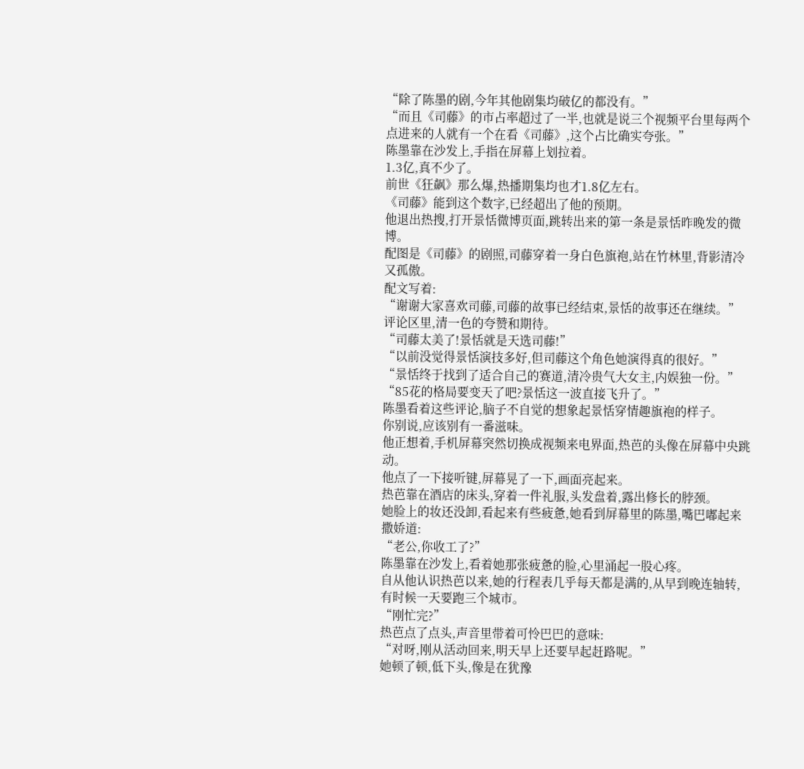“除了陈墨的剧,今年其他剧集均破亿的都没有。”
“而且《司藤》的市占率超过了一半,也就是说三个视频平台里每两个点进来的人就有一个在看《司藤》,这个占比确实夸张。”
陈墨靠在沙发上,手指在屏幕上划拉着。
1.3亿,真不少了。
前世《狂飙》那么爆,热播期集均也才1.8亿左右。
《司藤》能到这个数字,已经超出了他的预期。
他退出热搜,打开景恬微博页面,跳转出来的第一条是景恬昨晚发的微博。
配图是《司藤》的剧照,司藤穿着一身白色旗袍,站在竹林里,背影清冷又孤傲。
配文写着:
“谢谢大家喜欢司藤,司藤的故事已经结束,景恬的故事还在继续。”
评论区里,清一色的夸赞和期待。
“司藤太美了!景恬就是天选司藤!”
“以前没觉得景恬演技多好,但司藤这个角色她演得真的很好。”
“景恬终于找到了适合自己的赛道,清冷贵气大女主,内娱独一份。”
“85花的格局要变天了吧?景恬这一波直接飞升了。”
陈墨看着这些评论,脑子不自觉的想象起景恬穿情趣旗袍的样子。
你别说,应该别有一番滋味。
他正想着,手机屏幕突然切换成视频来电界面,热芭的头像在屏幕中央跳动。
他点了一下接听键,屏幕晃了一下,画面亮起来。
热芭靠在酒店的床头,穿着一件礼服,头发盘着,露出修长的脖颈。
她脸上的妆还没卸,看起来有些疲惫,她看到屏幕里的陈墨,嘴巴嘟起来撒娇道:
“老公,你收工了?”
陈墨靠在沙发上,看着她那张疲惫的脸,心里涌起一股心疼。
自从他认识热芭以来,她的行程表几乎每天都是满的,从早到晚连轴转,有时候一天要跑三个城市。
“刚忙完?”
热芭点了点头,声音里带着可怜巴巴的意味:
“对呀,刚从活动回来,明天早上还要早起赶路呢。”
她顿了顿,低下头,像是在犹豫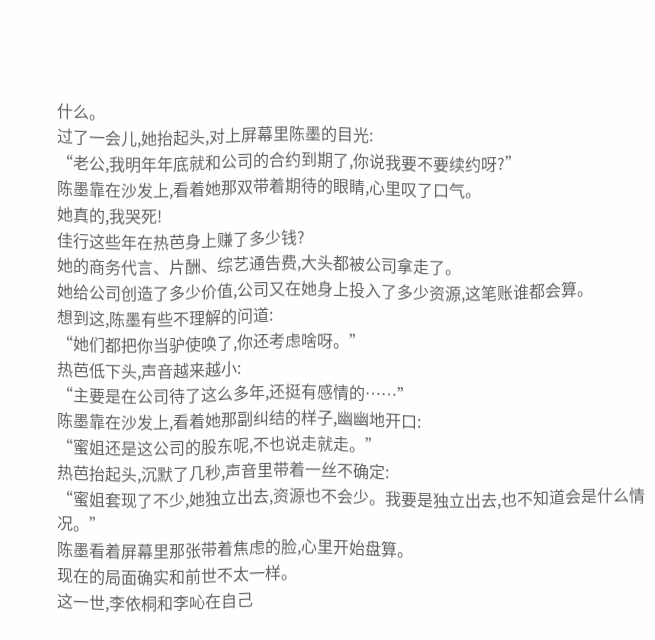什么。
过了一会儿,她抬起头,对上屏幕里陈墨的目光:
“老公,我明年年底就和公司的合约到期了,你说我要不要续约呀?”
陈墨靠在沙发上,看着她那双带着期待的眼睛,心里叹了口气。
她真的,我哭死!
佳行这些年在热芭身上赚了多少钱?
她的商务代言、片酬、综艺通告费,大头都被公司拿走了。
她给公司创造了多少价值,公司又在她身上投入了多少资源,这笔账谁都会算。
想到这,陈墨有些不理解的问道:
“她们都把你当驴使唤了,你还考虑啥呀。”
热芭低下头,声音越来越小:
“主要是在公司待了这么多年,还挺有感情的……”
陈墨靠在沙发上,看着她那副纠结的样子,幽幽地开口:
“蜜姐还是这公司的股东呢,不也说走就走。”
热芭抬起头,沉默了几秒,声音里带着一丝不确定:
“蜜姐套现了不少,她独立出去,资源也不会少。我要是独立出去,也不知道会是什么情况。”
陈墨看着屏幕里那张带着焦虑的脸,心里开始盘算。
现在的局面确实和前世不太一样。
这一世,李依桐和李吣在自己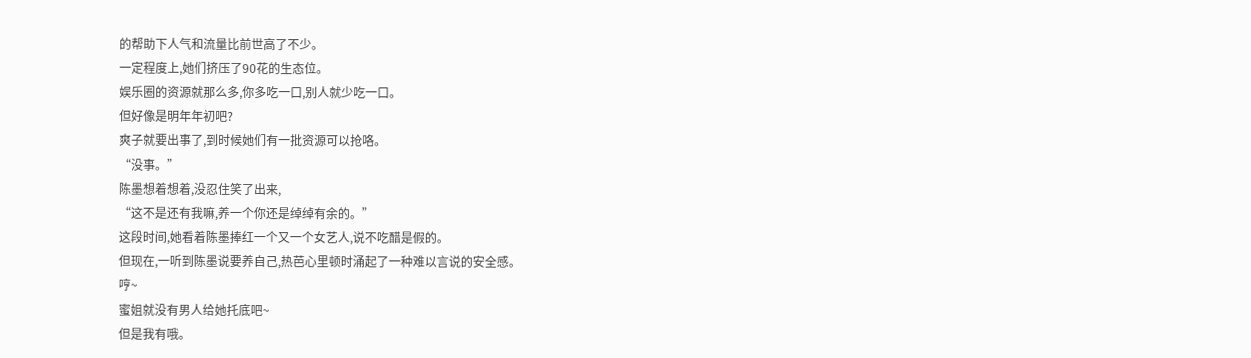的帮助下人气和流量比前世高了不少。
一定程度上,她们挤压了90花的生态位。
娱乐圈的资源就那么多,你多吃一口,别人就少吃一口。
但好像是明年年初吧?
爽子就要出事了,到时候她们有一批资源可以抢咯。
“没事。”
陈墨想着想着,没忍住笑了出来,
“这不是还有我嘛,养一个你还是绰绰有余的。”
这段时间,她看着陈墨捧红一个又一个女艺人,说不吃醋是假的。
但现在,一听到陈墨说要养自己,热芭心里顿时涌起了一种难以言说的安全感。
哼~
蜜姐就没有男人给她托底吧~
但是我有哦。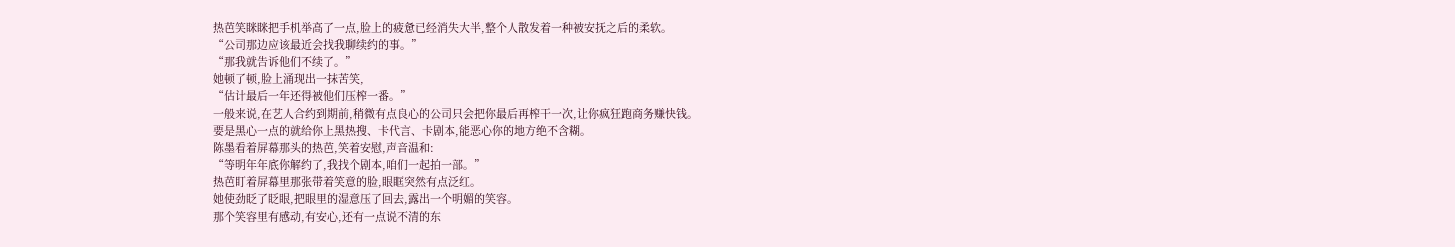热芭笑眯眯把手机举高了一点,脸上的疲惫已经消失大半,整个人散发着一种被安抚之后的柔软。
“公司那边应该最近会找我聊续约的事。”
“那我就告诉他们不续了。”
她顿了顿,脸上涌现出一抹苦笑,
“估计最后一年还得被他们压榨一番。”
一般来说,在艺人合约到期前,稍微有点良心的公司只会把你最后再榨干一次,让你疯狂跑商务赚快钱。
要是黑心一点的就给你上黑热搜、卡代言、卡剧本,能恶心你的地方绝不含糊。
陈墨看着屏幕那头的热芭,笑着安慰,声音温和:
“等明年年底你解约了,我找个剧本,咱们一起拍一部。”
热芭盯着屏幕里那张带着笑意的脸,眼眶突然有点泛红。
她使劲眨了眨眼,把眼里的湿意压了回去,露出一个明媚的笑容。
那个笑容里有感动,有安心,还有一点说不清的东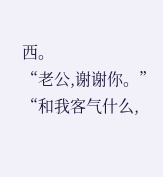西。
“老公,谢谢你。”
“和我客气什么,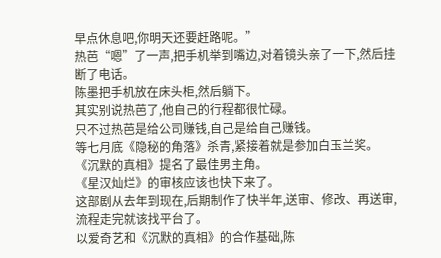早点休息吧,你明天还要赶路呢。”
热芭“嗯”了一声,把手机举到嘴边,对着镜头亲了一下,然后挂断了电话。
陈墨把手机放在床头柜,然后躺下。
其实别说热芭了,他自己的行程都很忙碌。
只不过热芭是给公司赚钱,自己是给自己赚钱。
等七月底《隐秘的角落》杀青,紧接着就是参加白玉兰奖。
《沉默的真相》提名了最佳男主角。
《星汉灿烂》的审核应该也快下来了。
这部剧从去年到现在,后期制作了快半年,送审、修改、再送审,流程走完就该找平台了。
以爱奇艺和《沉默的真相》的合作基础,陈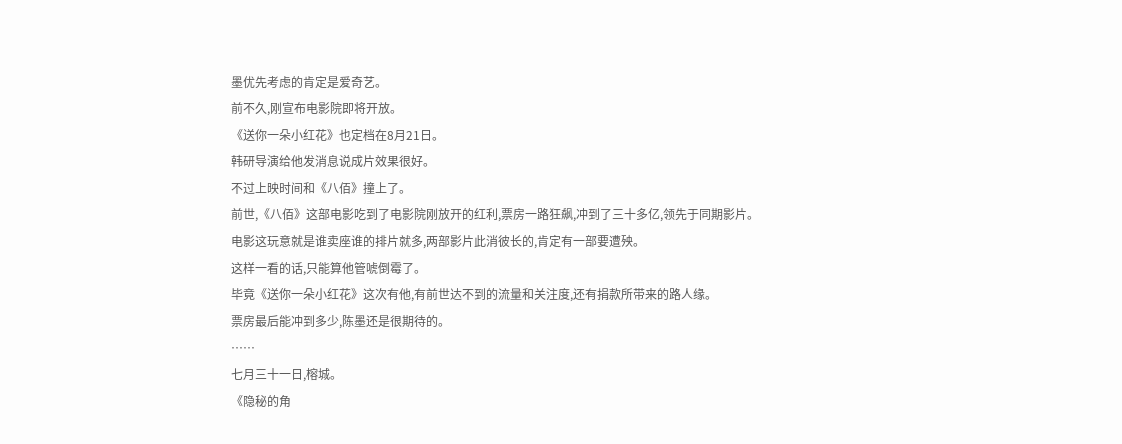墨优先考虑的肯定是爱奇艺。
前不久,刚宣布电影院即将开放。
《送你一朵小红花》也定档在8月21日。
韩研导演给他发消息说成片效果很好。
不过上映时间和《八佰》撞上了。
前世,《八佰》这部电影吃到了电影院刚放开的红利,票房一路狂飙,冲到了三十多亿,领先于同期影片。
电影这玩意就是谁卖座谁的排片就多,两部影片此消彼长的,肯定有一部要遭殃。
这样一看的话,只能算他管唬倒霉了。
毕竟《送你一朵小红花》这次有他,有前世达不到的流量和关注度,还有捐款所带来的路人缘。
票房最后能冲到多少,陈墨还是很期待的。
……
七月三十一日,榕城。
《隐秘的角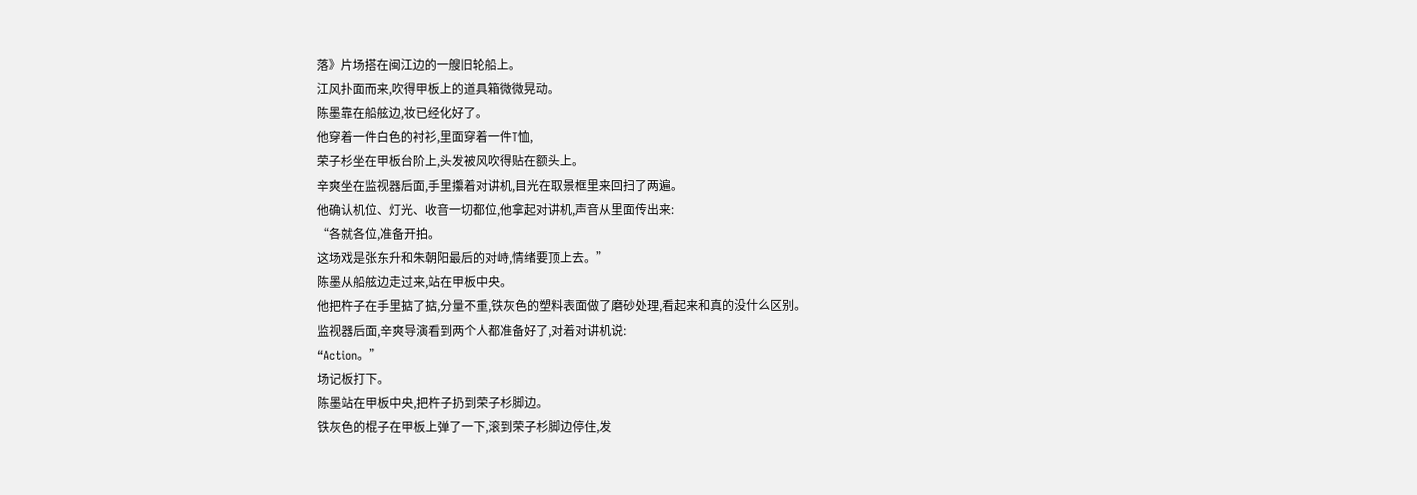落》片场搭在闽江边的一艘旧轮船上。
江风扑面而来,吹得甲板上的道具箱微微晃动。
陈墨靠在船舷边,妆已经化好了。
他穿着一件白色的衬衫,里面穿着一件T恤,
荣子杉坐在甲板台阶上,头发被风吹得贴在额头上。
辛爽坐在监视器后面,手里攥着对讲机,目光在取景框里来回扫了两遍。
他确认机位、灯光、收音一切都位,他拿起对讲机,声音从里面传出来:
“各就各位,准备开拍。
这场戏是张东升和朱朝阳最后的对峙,情绪要顶上去。”
陈墨从船舷边走过来,站在甲板中央。
他把杵子在手里掂了掂,分量不重,铁灰色的塑料表面做了磨砂处理,看起来和真的没什么区别。
监视器后面,辛爽导演看到两个人都准备好了,对着对讲机说:
“Action。”
场记板打下。
陈墨站在甲板中央,把杵子扔到荣子杉脚边。
铁灰色的棍子在甲板上弹了一下,滚到荣子杉脚边停住,发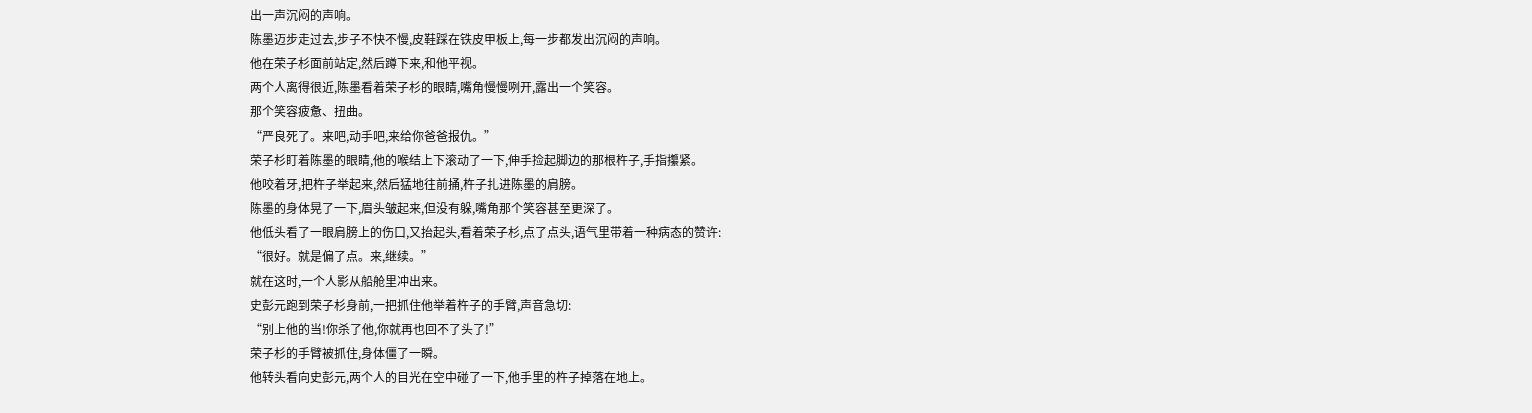出一声沉闷的声响。
陈墨迈步走过去,步子不快不慢,皮鞋踩在铁皮甲板上,每一步都发出沉闷的声响。
他在荣子杉面前站定,然后蹲下来,和他平视。
两个人离得很近,陈墨看着荣子杉的眼睛,嘴角慢慢咧开,露出一个笑容。
那个笑容疲惫、扭曲。
“严良死了。来吧,动手吧,来给你爸爸报仇。”
荣子杉盯着陈墨的眼睛,他的喉结上下滚动了一下,伸手捡起脚边的那根杵子,手指攥紧。
他咬着牙,把杵子举起来,然后猛地往前捅,杵子扎进陈墨的肩膀。
陈墨的身体晃了一下,眉头皱起来,但没有躲,嘴角那个笑容甚至更深了。
他低头看了一眼肩膀上的伤口,又抬起头,看着荣子杉,点了点头,语气里带着一种病态的赞许:
“很好。就是偏了点。来,继续。”
就在这时,一个人影从船舱里冲出来。
史彭元跑到荣子杉身前,一把抓住他举着杵子的手臂,声音急切:
“别上他的当!你杀了他,你就再也回不了头了!”
荣子杉的手臂被抓住,身体僵了一瞬。
他转头看向史彭元,两个人的目光在空中碰了一下,他手里的杵子掉落在地上。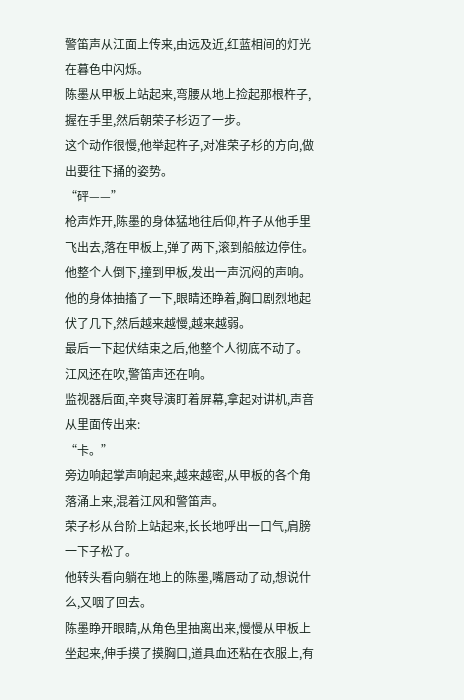警笛声从江面上传来,由远及近,红蓝相间的灯光在暮色中闪烁。
陈墨从甲板上站起来,弯腰从地上捡起那根杵子,握在手里,然后朝荣子杉迈了一步。
这个动作很慢,他举起杵子,对准荣子杉的方向,做出要往下捅的姿势。
“砰——”
枪声炸开,陈墨的身体猛地往后仰,杵子从他手里飞出去,落在甲板上,弹了两下,滚到船舷边停住。
他整个人倒下,撞到甲板,发出一声沉闷的声响。
他的身体抽搐了一下,眼睛还睁着,胸口剧烈地起伏了几下,然后越来越慢,越来越弱。
最后一下起伏结束之后,他整个人彻底不动了。
江风还在吹,警笛声还在响。
监视器后面,辛爽导演盯着屏幕,拿起对讲机,声音从里面传出来:
“卡。”
旁边响起掌声响起来,越来越密,从甲板的各个角落涌上来,混着江风和警笛声。
荣子杉从台阶上站起来,长长地呼出一口气,肩膀一下子松了。
他转头看向躺在地上的陈墨,嘴唇动了动,想说什么,又咽了回去。
陈墨睁开眼睛,从角色里抽离出来,慢慢从甲板上坐起来,伸手摸了摸胸口,道具血还粘在衣服上,有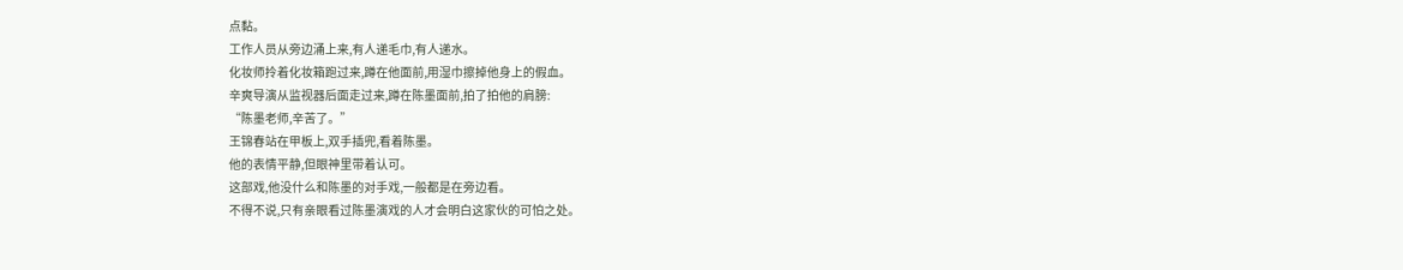点黏。
工作人员从旁边涌上来,有人递毛巾,有人递水。
化妆师拎着化妆箱跑过来,蹲在他面前,用湿巾擦掉他身上的假血。
辛爽导演从监视器后面走过来,蹲在陈墨面前,拍了拍他的肩膀:
“陈墨老师,辛苦了。”
王锦春站在甲板上,双手插兜,看着陈墨。
他的表情平静,但眼神里带着认可。
这部戏,他没什么和陈墨的对手戏,一般都是在旁边看。
不得不说,只有亲眼看过陈墨演戏的人才会明白这家伙的可怕之处。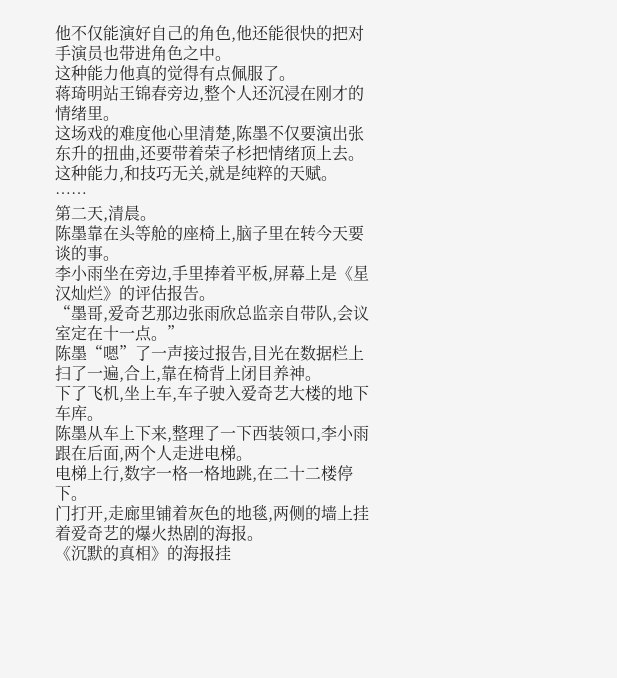他不仅能演好自己的角色,他还能很快的把对手演员也带进角色之中。
这种能力他真的觉得有点佩服了。
蒋琦明站王锦春旁边,整个人还沉浸在刚才的情绪里。
这场戏的难度他心里清楚,陈墨不仅要演出张东升的扭曲,还要带着荣子杉把情绪顶上去。
这种能力,和技巧无关,就是纯粹的天赋。
……
第二天,清晨。
陈墨靠在头等舱的座椅上,脑子里在转今天要谈的事。
李小雨坐在旁边,手里捧着平板,屏幕上是《星汉灿烂》的评估报告。
“墨哥,爱奇艺那边张雨欣总监亲自带队,会议室定在十一点。”
陈墨“嗯”了一声接过报告,目光在数据栏上扫了一遍,合上,靠在椅背上闭目养神。
下了飞机,坐上车,车子驶入爱奇艺大楼的地下车库。
陈墨从车上下来,整理了一下西装领口,李小雨跟在后面,两个人走进电梯。
电梯上行,数字一格一格地跳,在二十二楼停下。
门打开,走廊里铺着灰色的地毯,两侧的墙上挂着爱奇艺的爆火热剧的海报。
《沉默的真相》的海报挂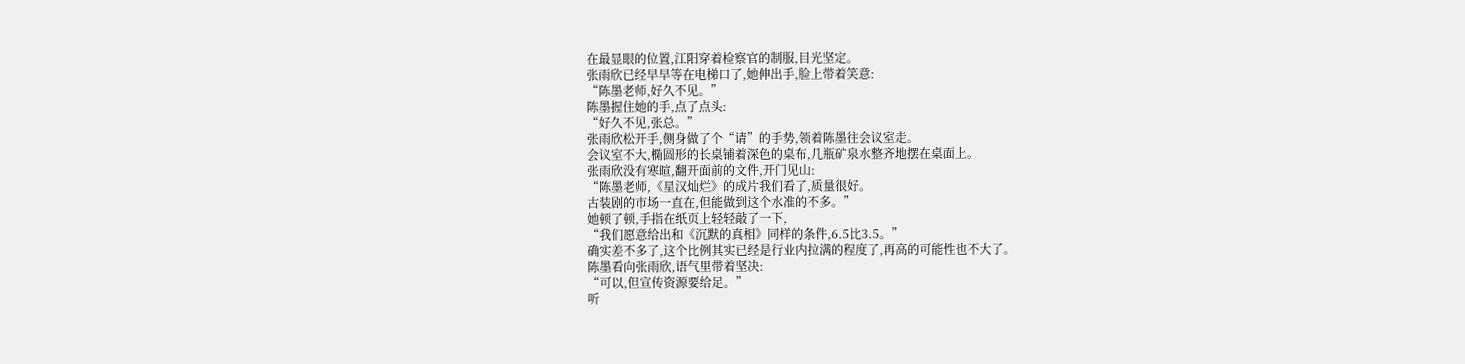在最显眼的位置,江阳穿着检察官的制服,目光坚定。
张雨欣已经早早等在电梯口了,她伸出手,脸上带着笑意:
“陈墨老师,好久不见。”
陈墨握住她的手,点了点头:
“好久不见,张总。”
张雨欣松开手,侧身做了个“请”的手势,领着陈墨往会议室走。
会议室不大,椭圆形的长桌铺着深色的桌布,几瓶矿泉水整齐地摆在桌面上。
张雨欣没有寒暄,翻开面前的文件,开门见山:
“陈墨老师,《星汉灿烂》的成片我们看了,质量很好。
古装剧的市场一直在,但能做到这个水准的不多。”
她顿了顿,手指在纸页上轻轻敲了一下,
“我们愿意给出和《沉默的真相》同样的条件,6.5比3.5。”
确实差不多了,这个比例其实已经是行业内拉满的程度了,再高的可能性也不大了。
陈墨看向张雨欣,语气里带着坚决:
“可以,但宣传资源要给足。”
听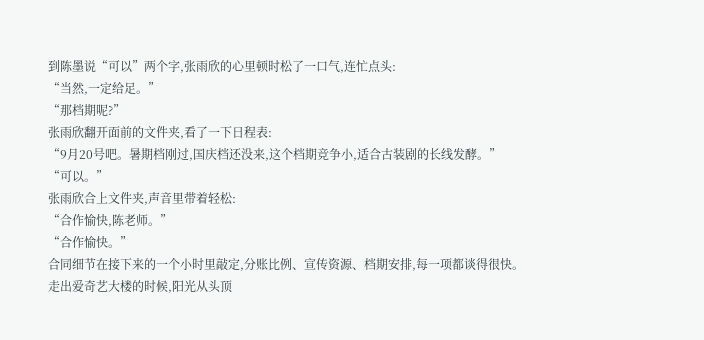到陈墨说“可以”两个字,张雨欣的心里顿时松了一口气,连忙点头:
“当然,一定给足。”
“那档期呢?”
张雨欣翻开面前的文件夹,看了一下日程表:
“9月20号吧。暑期档刚过,国庆档还没来,这个档期竞争小,适合古装剧的长线发酵。”
“可以。”
张雨欣合上文件夹,声音里带着轻松:
“合作愉快,陈老师。”
“合作愉快。”
合同细节在接下来的一个小时里敲定,分账比例、宣传资源、档期安排,每一项都谈得很快。
走出爱奇艺大楼的时候,阳光从头顶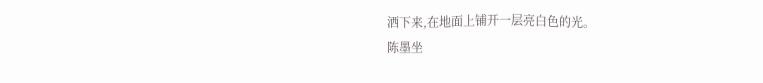洒下来,在地面上铺开一层亮白色的光。
陈墨坐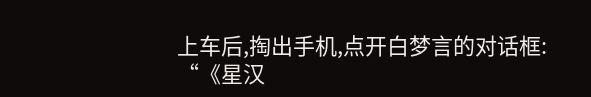上车后,掏出手机,点开白梦言的对话框:
“《星汉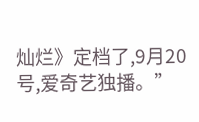灿烂》定档了,9月20号,爱奇艺独播。”